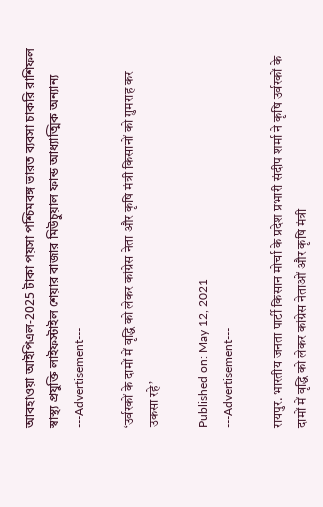আবহাওয়া আইপিএল-2025 টাকা পয়সা পশ্চিমবঙ্গ ভারত ব্যবসা চাকরি রাশিফল স্বাস্থ্য প্রযুক্তি লাইফস্টাইল শেয়ার বাজার মিউচুয়াল ফান্ড আধ্যাত্মিক অন্যান্য
---Advertisement---

‘उर्वरकों के दामों में वृद्धि को लेकर कांग्रेस नेता और कृषि मंत्री किसानों को ग़ुमराह कर उकसा रहे’

Published on: May 12, 2021
---Advertisement---

रायपुर. भारतीय जनता पार्टी किसान मोर्चा के प्रदेश प्रभारी संदीप शर्मा ने कृषि उर्वरकों के दामों में वृद्धि को लेकर कांग्रेस नेताओं और कृषि मंत्री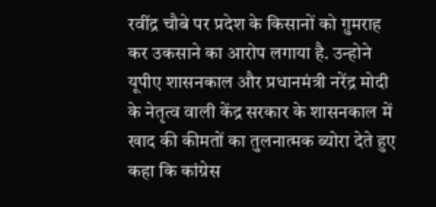रवींद्र चौबे पर प्रदेश के किसानों को ग़ुमराह कर उकसाने का आरोप लगाया है. उन्होने यूपीए शासनकाल और प्रधानमंत्री नरेंद्र मोदी के नेतृत्व वाली केंद्र सरकार के शासनकाल में खाद की कीमतों का तुलनात्मक ब्योरा देते हुए कहा कि कांग्रेस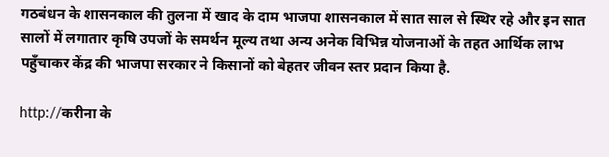गठबंधन के शासनकाल की तुलना में खाद के दाम भाजपा शासनकाल में सात साल से स्थिर रहे और इन सात सालों में लगातार कृषि उपजों के समर्थन मूल्य तथा अन्य अनेक विभिन्न योजनाओं के तहत आर्थिक लाभ पहुँचाकर केंद्र की भाजपा सरकार ने किसानों को बेहतर जीवन स्तर प्रदान किया है.

http://करीना के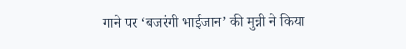गाने पर ‘बजरंगी भाईजान’ की मुन्नी ने किया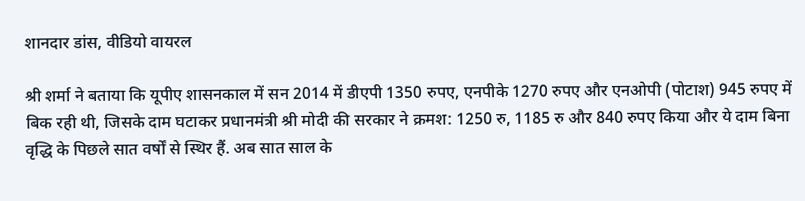शानदार डांस, वीडियो वायरल

श्री शर्मा ने बताया कि यूपीए शासनकाल में सन 2014 में डीएपी 1350 रुपए, एनपीके 1270 रुपए और एनओपी (पोटाश) 945 रुपए में बिक रही थी, जिसके दाम घटाकर प्रधानमंत्री श्री मोदी की सरकार ने क्रमश: 1250 रु, 1185 रु और 840 रुपए किया और ये दाम बिना वृद्धि के पिछले सात वर्षों से स्थिर हैं. अब सात साल के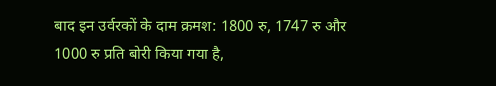बाद इन उर्वरकों के दाम क्रमश: 1800 रु, 1747 रु और 1000 रु प्रति बोरी किया गया है,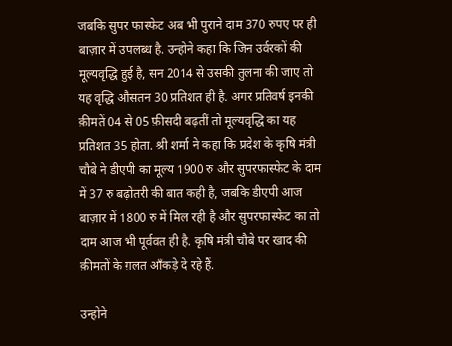जबकि सुपर फास्फेट अब भी पुराने दाम 370 रुपए पर ही बाज़ार में उपलब्ध है. उन्होने कहा कि जिन उर्वरकों की मूल्यवृद्धि हुई है, सन 2014 से उसकी तुलना की जाए तो यह वृद्धि औसतन 30 प्रतिशत ही है. अगर प्रतिवर्ष इनकी क़ीमतें 04 से 05 फ़ीसदी बढ़तीं तो मूल्यवृद्धि का यह प्रतिशत 35 होता. श्री शर्मा ने कहा कि प्रदेश के कृषि मंत्री चौबे ने डीएपी का मूल्य 1900 रु और सुपरफास्फेट के दाम में 37 रु बढ़ोतरी की बात कही है, जबकि डीएपी आज बाज़ार में 1800 रु में मिल रही है और सुपरफास्फेट का तो दाम आज भी पूर्ववत ही है. कृषि मंत्री चौबे पर खाद की क़ीमतों के ग़लत आँकड़े दे रहे हैं.

उन्होने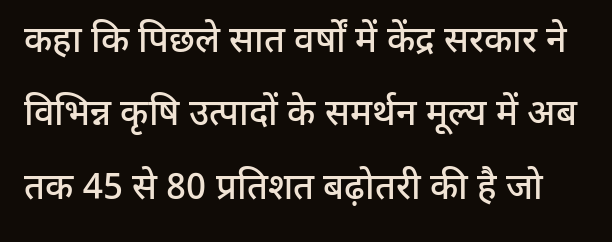कहा कि पिछले सात वर्षों में केंद्र सरकार ने विभिन्न कृषि उत्पादों के समर्थन मूल्य में अब तक 45 से 80 प्रतिशत बढ़ोतरी की है जो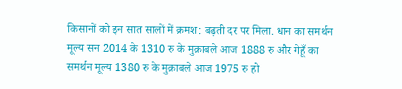किसानों को इन सात सालों में क्रमश: बढ़ती दर पर मिला. धान का समर्थन मूल्य सन 2014 के 1310 रु के मुक़ाबले आज 1888 रु और गेहूँ का समर्थन मूल्य 1380 रु के मुक़ाबले आज 1975 रु हो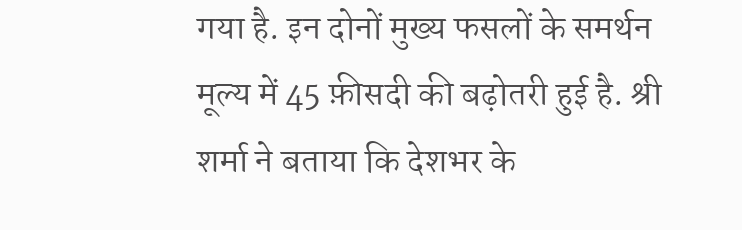गया है. इन दोनों मुख्य फसलों के समर्थन मूल्य में 45 फ़ीसदी की बढ़ोतरी हुई है. श्री शर्मा ने बताया कि देशभर के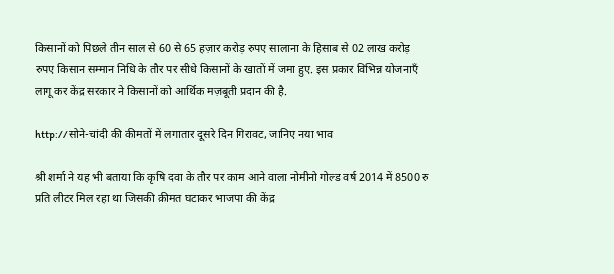किसानों को पिछले तीन साल से 60 से 65 हज़ार करोड़ रुपए सालाना के हिसाब से 02 लाख करोड़ रुपए किसान सम्मान निधि के तौर पर सीधे किसानों के खातों में जमा हुए. इस प्रकार विभिन्न योजनाएँ लागू कर केंद्र सरकार ने किसानों को आर्थिक मज़बूती प्रदान की है.

http://सोने-चांदी की कीमतों में लगातार दूसरे दिन गिरावट, जानिए नया भाव

श्री शर्मा ने यह भी बताया कि कृषि दवा के तौर पर काम आने वाला नोमीनो गोल्ड वर्ष 2014 में 8500 रु प्रति लीटर मिल रहा था जिसकी क़ीमत घटाकर भाजपा की केंद्र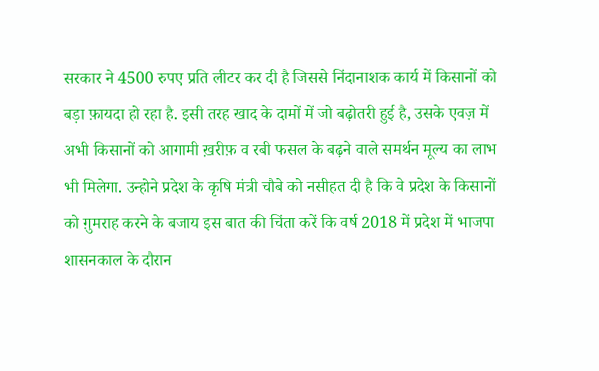सरकार ने 4500 रुपए प्रति लीटर कर दी है जिससे निंदानाशक कार्य में किसानों को बड़ा फ़ायदा हो रहा है. इसी तरह खाद के दामों में जो बढ़ोतरी हुई है, उसके एवज़ में अभी किसानों को आगामी ख़रीफ़ व रबी फसल के बढ़ने वाले समर्थन मूल्य का लाभ भी मिलेगा. उन्होने प्रदेश के कृषि मंत्री चौबे को नसीहत दी है कि वे प्रदेश के किसानों को ग़ुमराह करने के बजाय इस बात की चिंता करें कि वर्ष 2018 में प्रदेश में भाजपा शासनकाल के दौरान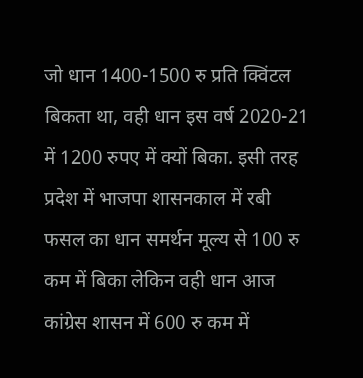जो धान 1400-1500 रु प्रति क्विंटल बिकता था, वही धान इस वर्ष 2020-21 में 1200 रुपए में क्यों बिका. इसी तरह प्रदेश में भाजपा शासनकाल में रबी फसल का धान समर्थन मूल्य से 100 रु कम में बिका लेकिन वही धान आज कांग्रेस शासन में 600 रु कम में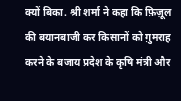क्यों बिका. श्री शर्मा ने कहा कि फ़िज़ूल की बयानबाजी कर किसानों को ग़ुमराह करने के बजाय प्रदेश के कृषि मंत्री और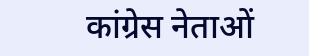कांग्रेस नेताओं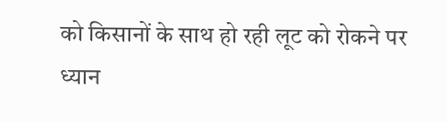को किसानों के साथ हो रही लूट को रोकने पर ध्यान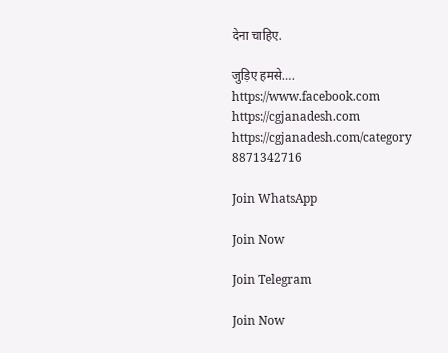देना चाहिए.

जुड़िए हमसे….
https://www.facebook.com
https://cgjanadesh.com
https://cgjanadesh.com/category
8871342716

Join WhatsApp

Join Now

Join Telegram

Join Now